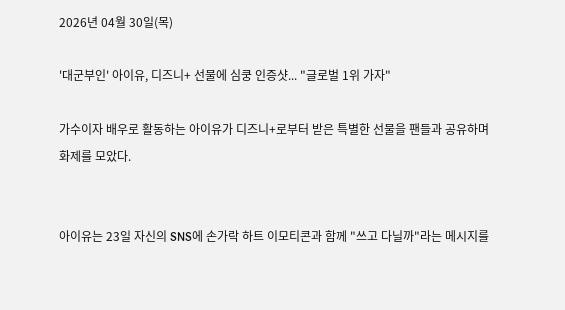2026년 04월 30일(목)

'대군부인' 아이유, 디즈니+ 선물에 심쿵 인증샷... "글로벌 1위 가자"

가수이자 배우로 활동하는 아이유가 디즈니+로부터 받은 특별한 선물을 팬들과 공유하며 화제를 모았다.


아이유는 23일 자신의 SNS에 손가락 하트 이모티콘과 함께 "쓰고 다닐까"라는 메시지를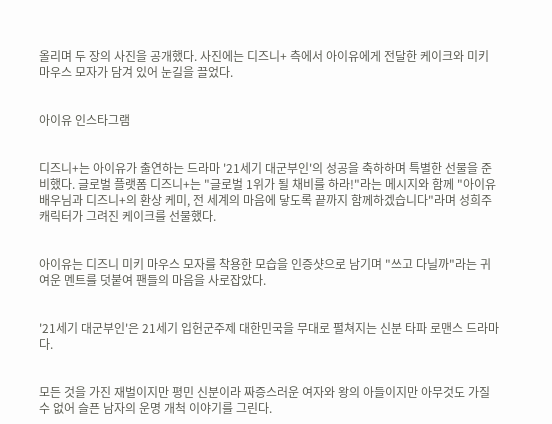올리며 두 장의 사진을 공개했다. 사진에는 디즈니+ 측에서 아이유에게 전달한 케이크와 미키 마우스 모자가 담겨 있어 눈길을 끌었다.


아이유 인스타그램


디즈니+는 아이유가 출연하는 드라마 '21세기 대군부인'의 성공을 축하하며 특별한 선물을 준비했다. 글로벌 플랫폼 디즈니+는 "글로벌 1위가 될 채비를 하라!"라는 메시지와 함께 "아이유 배우님과 디즈니+의 환상 케미, 전 세계의 마음에 닿도록 끝까지 함께하겠습니다"라며 성희주 캐릭터가 그려진 케이크를 선물했다.


아이유는 디즈니 미키 마우스 모자를 착용한 모습을 인증샷으로 남기며 "쓰고 다닐까"라는 귀여운 멘트를 덧붙여 팬들의 마음을 사로잡았다.


'21세기 대군부인'은 21세기 입헌군주제 대한민국을 무대로 펼쳐지는 신분 타파 로맨스 드라마다.


모든 것을 가진 재벌이지만 평민 신분이라 짜증스러운 여자와 왕의 아들이지만 아무것도 가질 수 없어 슬픈 남자의 운명 개척 이야기를 그린다.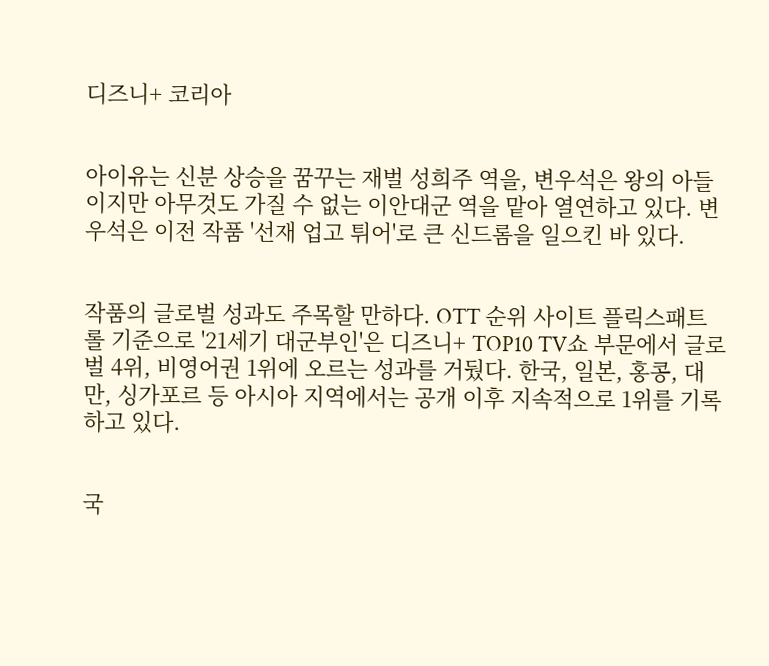디즈니+ 코리아


아이유는 신분 상승을 꿈꾸는 재벌 성희주 역을, 변우석은 왕의 아들이지만 아무것도 가질 수 없는 이안대군 역을 맡아 열연하고 있다. 변우석은 이전 작품 '선재 업고 튀어'로 큰 신드롬을 일으킨 바 있다.


작품의 글로벌 성과도 주목할 만하다. OTT 순위 사이트 플릭스패트롤 기준으로 '21세기 대군부인'은 디즈니+ TOP10 TV쇼 부문에서 글로벌 4위, 비영어권 1위에 오르는 성과를 거뒀다. 한국, 일본, 홍콩, 대만, 싱가포르 등 아시아 지역에서는 공개 이후 지속적으로 1위를 기록하고 있다.


국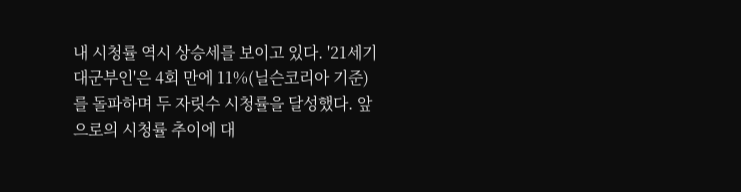내 시청률 역시 상승세를 보이고 있다. '21세기 대군부인'은 4회 만에 11%(닐슨코리아 기준)를 돌파하며 두 자릿수 시청률을 달성했다. 앞으로의 시청률 추이에 대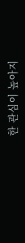한 관심이 높아지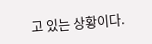고 있는 상황이다.